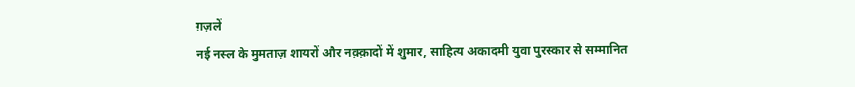ग़ज़लें
नई नस्ल के मुमताज़ शायरों और नक़्क़ादों में शुमार, साहित्य अकादमी युवा पुरस्कार से सम्मानित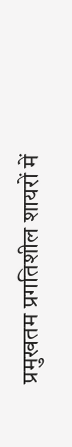प्रमुखतम प्रगतिशील शायरों में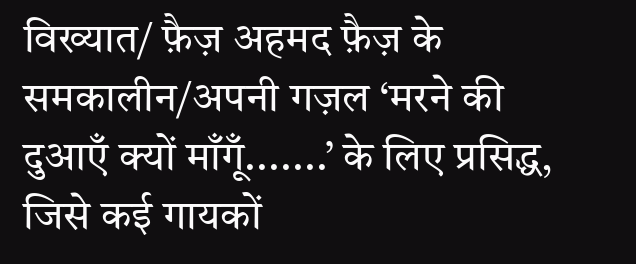विख्यात/ फ़ैज़ अहमद फ़ैज़ के समकालीन/अपनी गज़ल ‘मरने की दुआएँ क्यों माँगूँ.......’ के लिए प्रसिद्ध, जिसे कई गायकों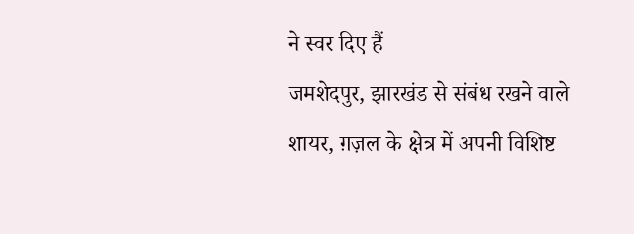ने स्वर दिए हैं
जमशेदपुर, झारखंड से संबंध रखने वाले शायर, ग़ज़ल के क्षेत्र में अपनी विशिष्ट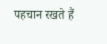पहचान रखते हैं